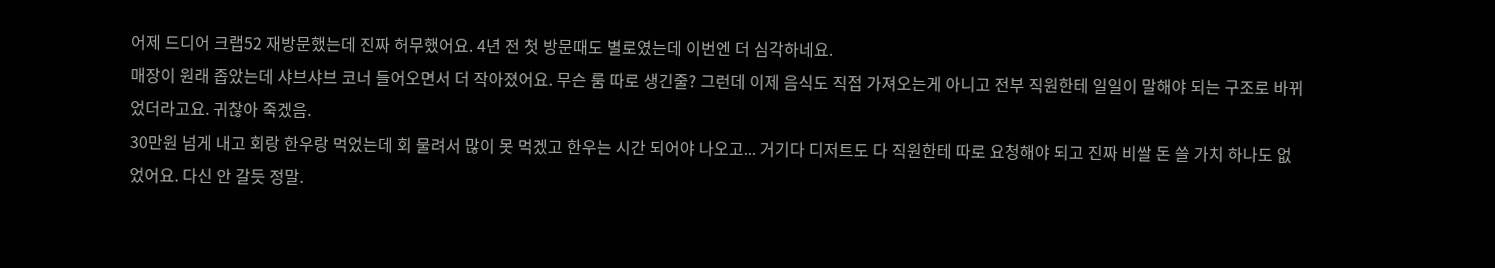어제 드디어 크랩52 재방문했는데 진짜 허무했어요. 4년 전 첫 방문때도 별로였는데 이번엔 더 심각하네요.
매장이 원래 좁았는데 샤브샤브 코너 들어오면서 더 작아졌어요. 무슨 룸 따로 생긴줄? 그런데 이제 음식도 직접 가져오는게 아니고 전부 직원한테 일일이 말해야 되는 구조로 바뀌었더라고요. 귀찮아 죽겠음.
30만원 넘게 내고 회랑 한우랑 먹었는데 회 물려서 많이 못 먹겠고 한우는 시간 되어야 나오고... 거기다 디저트도 다 직원한테 따로 요청해야 되고 진짜 비쌀 돈 쓸 가치 하나도 없었어요. 다신 안 갈듯 정말.